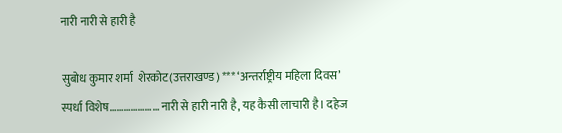नारी नारी से हारी है

सुबोध कुमार शर्मा  शेरकोट(उत्तराखण्ड) *** ‘अन्तर्राष्ट्रीय महिला दिवस’ स्पर्धा विशेष………………… नारी से हारी नारी है, यह कैसी लाचारी है। दहेज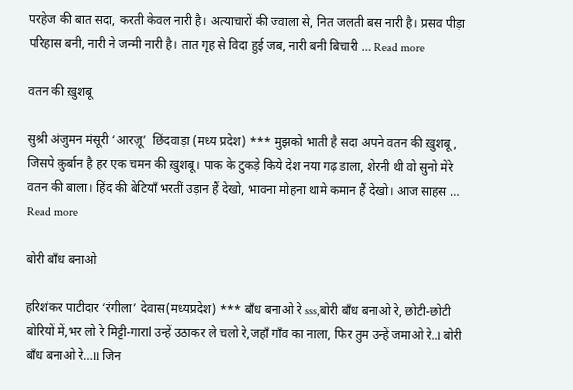परहेज की बात सदा, करती केवल नारी है। अत्याचारों की ज्वाला से, नित जलती बस नारी है। प्रसव पीड़ा परिहास बनी, नारी ने जन्मी नारी है। तात गृह से विदा हुई जब, नारी बनी बिचारी … Read more

वतन की ख़ुशबू

सुश्री अंजुमन मंसूरी ‘आरज़ू’  छिंदवाड़ा (मध्य प्रदेश) *** मुझको भाती है सदा अपने वतन की ख़ुशबू, जिसपे क़ुर्बान है हर एक चमन की ख़ुशबू। पाक के टुकड़े किये देश नया गढ़ डाला, शेरनी थी वो सुनो मेरे वतन की बाला। हिंद की बेटियाँ भरतीं उड़ान हैं देखो, भावना मोहना थामे कमान हैं देखो। आज साहस … Read more

बोरी बाँध बनाओ

हरिशंकर पाटीदार ‘रंगीला’ देवास(मध्यप्रदेश) *** बाँध बनाओ रे sss,बोरी बाँध बनाओ रे, छोटी-छोटी बोरियों में,भर लो रे मिट्टी-गाराl उन्हें उठाकर ले चलो रे,जहाँ गाँव का नाला, फिर तुम उन्हें जमाओ रे..l बोरी बाँध बनाओ रे…ll जिन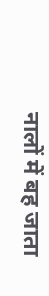नालों में बह जाता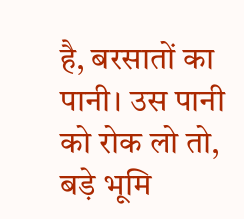है, बरसातों का पानी। उस पानी को रोक लो तो, बड़े भूमि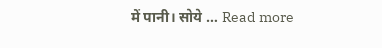में पानी। सोये … Read more